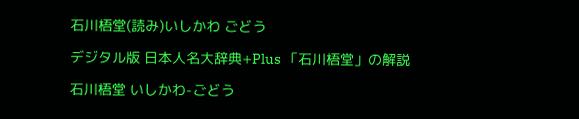石川梧堂(読み)いしかわ ごどう

デジタル版 日本人名大辞典+Plus 「石川梧堂」の解説

石川梧堂 いしかわ-ごどう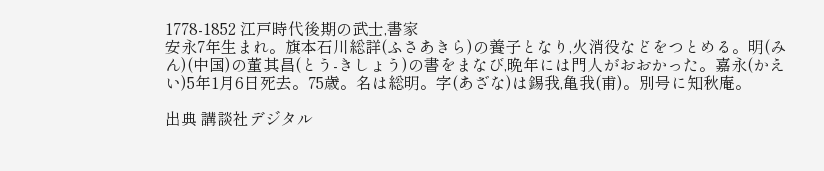1778-1852 江戸時代後期の武士,書家
安永7年生まれ。旗本石川総詳(ふさあきら)の養子となり,火消役などをつとめる。明(みん)(中国)の董其昌(とう-きしょう)の書をまなび,晩年には門人がおおかった。嘉永(かえい)5年1月6日死去。75歳。名は総明。字(あざな)は錫我,亀我(甫)。別号に知秋庵。

出典 講談社デジタル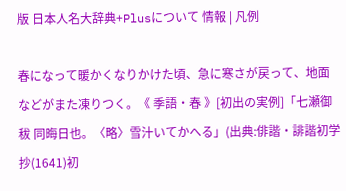版 日本人名大辞典+Plusについて 情報 | 凡例

春になって暖かくなりかけた頃、急に寒さが戻って、地面などがまた凍りつく。《 季語・春 》[初出の実例]「七瀬御秡 同晦日也。〈略〉雪汁いてかへる」(出典:俳諧・誹諧初学抄(1641)初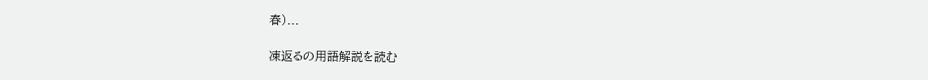春)...

凍返るの用語解説を読む